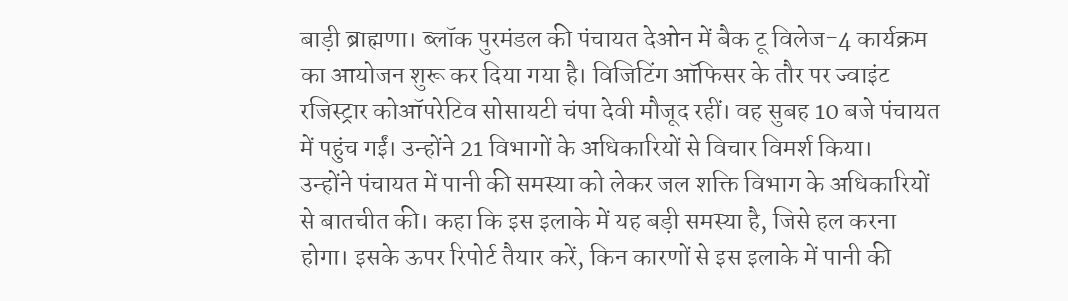बाड़ी ब्राह्मणा। ब्लॉक पुरमंडल की पंचायत देओन में बैक टू विलेज-4 कार्यक्रम का आयोजन शुरू कर दिया गया है। विजिटिंग ऑफिसर के तौर पर ज्वाइंट रजिस्ट्रार कोऑपरेटिव सोसायटी चंपा देवी मौजूद रहीं। वह सुबह 10 बजे पंचायत में पहुंच गईं। उन्होंने 21 विभागों के अधिकारियों से विचार विमर्श किया।
उन्होंने पंचायत में पानी की समस्या को लेकर जल शक्ति विभाग के अधिकारियों से बातचीत की। कहा कि इस इलाके में यह बड़ी समस्या है, जिसे हल करना होगा। इसके ऊपर रिपोर्ट तैयार करें, किन कारणों से इस इलाके में पानी की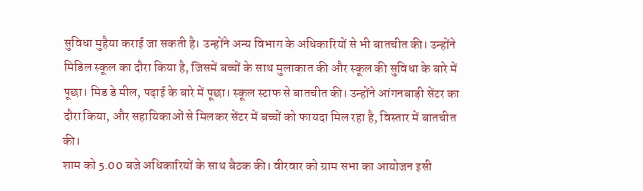सुविधा मुहैया कराई जा सकती है। उन्होंने अन्य विभाग के अधिकारियों से भी बातचीत की। उन्होंने मिडिल स्कूल का दौरा किया है, जिसमें बच्चों के साथ मुलाकात की और स्कूल की सुविधा के बारे में पूछा। मिड डे मील, पढ़ाई के बारे में पूछा। स्कूल स्टाफ से बातचीत की। उन्होंने आंगनबाड़ी सेंटर का दौरा किया, और सहायिकाओं से मिलकर सेंटर में बच्चों को फायदा मिल रहा है, विस्तार में बातचीत की।
शाम को 5.00 बजे अधिकारियों के साथ बैठक की। वीरवार को ग्राम सभा का आयोजन इसी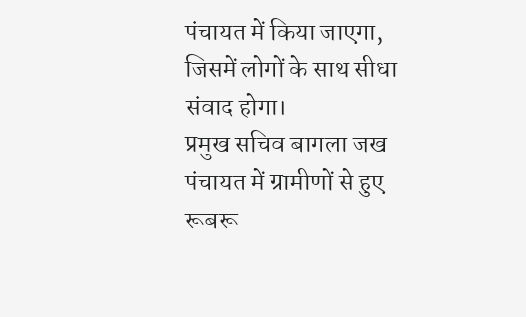पंचायत में किया जाएगा, जिसमें लोगों के साथ सीधा संवाद होगा।
प्रमुख सचिव बागला जख पंचायत में ग्रामीणों से हुए रूबरू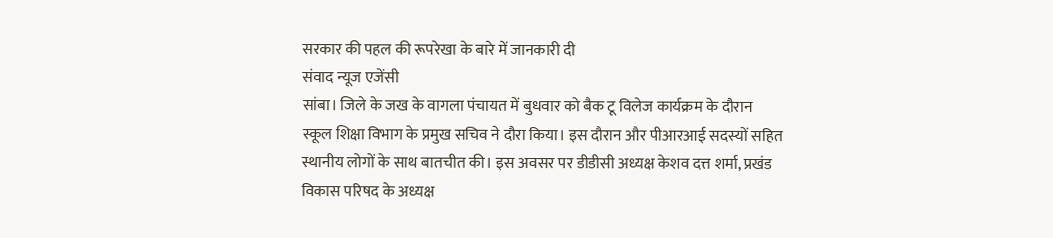सरकार की पहल की रूपरेखा के बारे में जानकारी दी
संवाद न्यूज एजेंसी
सांबा। जिले के जख के वागला पंचायत में बुधवार को बैक टू विलेज कार्यक्रम के दौरान स्कूल शिक्षा विभाग के प्रमुख सचिव ने दौरा किया। इस दौरान और पीआरआई सदस्यों सहित स्थानीय लोगों के साथ बातचीत की। इस अवसर पर डीडीसी अध्यक्ष केशव दत्त शर्मा, प्रखंड विकास परिषद के अध्यक्ष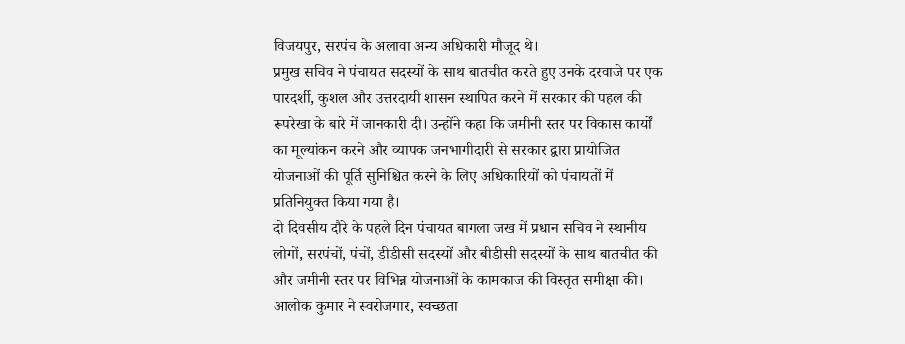विजयपुर, सरपंच के अलावा अन्य अधिकारी मौजूद थे।
प्रमुख सचिव ने पंचायत सदस्यों के साथ बातचीत करते हुए उनके दरवाजे पर एक पारदर्शी, कुशल और उत्तरदायी शासन स्थापित करने में सरकार की पहल की रूपरेखा के बारे में जानकारी दी। उन्होंने कहा कि जमीनी स्तर पर विकास कार्यों का मूल्यांकन करने और व्यापक जनभागीदारी से सरकार द्वारा प्रायोजित योजनाओं की पूर्ति सुनिश्चित करने के लिए अधिकारियों को पंचायतों में प्रतिनियुक्त किया गया है।
दो दिवसीय दौरे के पहले दिन पंचायत बागला जख में प्रधान सचिव ने स्थानीय लोगों, सरपंचों, पंचों, डीडीसी सदस्यों और बीडीसी सदस्यों के साथ बातचीत की और जमीनी स्तर पर विभिन्न योजनाओं के कामकाज की विस्तृत समीक्षा की। आलोक कुमार ने स्वरोजगार, स्वच्छता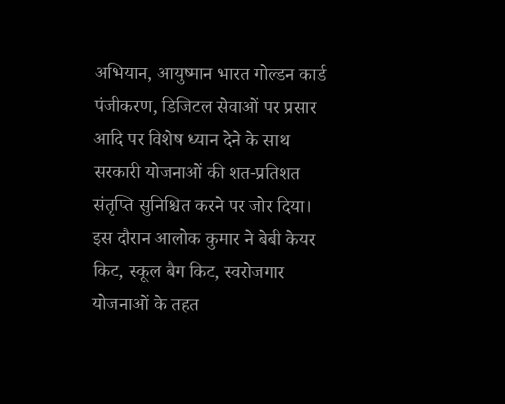अभियान, आयुष्मान भारत गोल्डन कार्ड पंजीकरण, डिजिटल सेवाओं पर प्रसार आदि पर विशेष ध्यान देने के साथ सरकारी योजनाओं की शत-प्रतिशत संतृप्ति सुनिश्चित करने पर जोर दिया।
इस दौरान आलोक कुमार ने बेबी केयर किट, स्कूल बैग किट, स्वरोजगार योजनाओं के तहत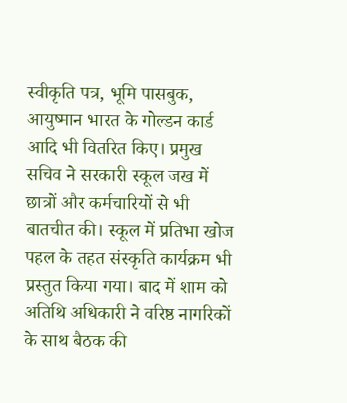स्वीकृति पत्र, भूमि पासबुक, आयुष्मान भारत के गोल्डन कार्ड आदि भी वितरित किए। प्रमुख सचिव ने सरकारी स्कूल जख में छात्रों और कर्मचारियों से भी बातचीत की। स्कूल में प्रतिभा खोज पहल के तहत संस्कृति कार्यक्रम भी प्रस्तुत किया गया। बाद में शाम को अतिथि अधिकारी ने वरिष्ठ नागरिकों के साथ बैठक की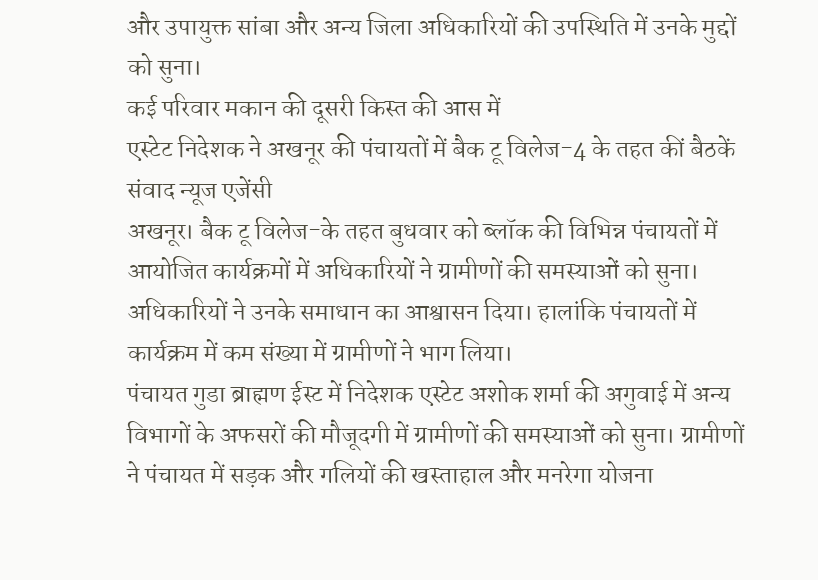और उपायुक्त सांबा और अन्य जिला अधिकारियों की उपस्थिति में उनके मुद्दों को सुना।
कई परिवार मकान की दूसरी किस्त की आस में
एस्टेट निदेशक ने अखनूर की पंचायतों में बैक टू विलेज-4 के तहत कीं बैठकें
संवाद न्यूज एजेंसी
अखनूर। बैक टू विलेज-के तहत बुधवार को ब्लॉक की विभिन्न पंचायतों में आयोजित कार्यक्रमों में अधिकारियों ने ग्रामीणों की समस्याओं को सुना। अधिकारियों ने उनके समाधान का आश्वासन दिया। हालांकि पंचायतों में कार्यक्रम में कम संख्या में ग्रामीणों ने भाग लिया।
पंचायत गुडा ब्राह्मण ईस्ट में निदेशक एस्टेट अशोक शर्मा की अगुवाई में अन्य विभागों के अफसरों की मौजूदगी में ग्रामीणों की समस्याओं को सुना। ग्रामीणों ने पंचायत में सड़क और गलियों की खस्ताहाल और मनरेगा योजना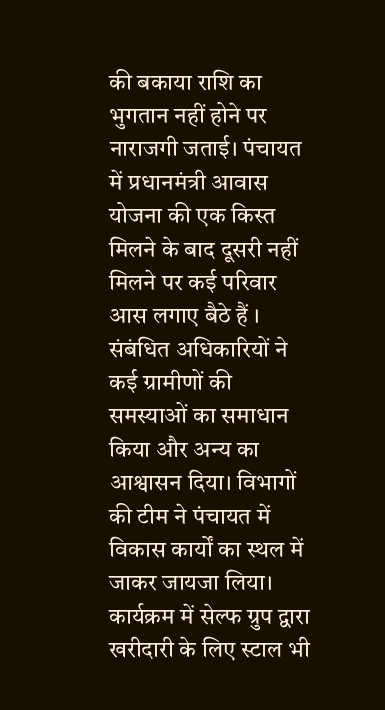की बकाया राशि का भुगतान नहीं होने पर नाराजगी जताई। पंचायत में प्रधानमंत्री आवास योजना की एक किस्त मिलने के बाद दूसरी नहीं मिलने पर कई परिवार आस लगाए बैठे हैं । संबंधित अधिकारियों ने कई ग्रामीणों की समस्याओं का समाधान किया और अन्य का आश्वासन दिया। विभागों की टीम ने पंचायत में विकास कार्यों का स्थल में जाकर जायजा लिया। कार्यक्रम में सेल्फ ग्रुप द्वारा खरीदारी के लिए स्टाल भी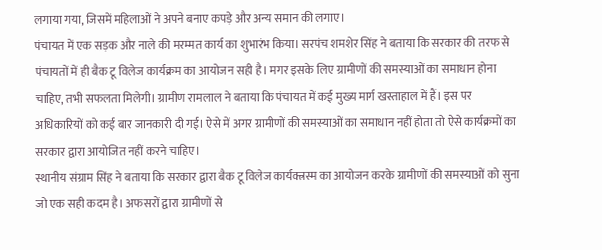लगाया गया, जिसमें महिलाओं ने अपने बनाए कपड़े और अन्य समान की लगाए।
पंचायत में एक सड़क और नाले की मरम्मत कार्य का शुभारंभ किया। सरपंच शमशेर सिंह ने बताया कि सरकार की तरफ से पंचायतों में ही बैक टू विलेज कार्यक्रम का आयोजन सही है। मगर इसके लिए ग्रामीणों की समस्याओं का समाधान होना चाहिए, तभी सफलता मिलेगी। ग्रामीण रामलाल ने बताया कि पंचायत में कई मुख्य मार्ग खस्ताहाल में हैं। इस पर अधिकारियों को कई बार जानकारी दी गई। ऐसे में अगर ग्रामीणों की समस्याओं का समाधान नहीं होता तो ऐसे कार्यक्रमों का सरकार द्वारा आयोजित नहीं करने चाहिए।
स्थानीय संग्राम सिंह ने बताया कि सरकार द्वारा बैक टू विलेज कार्यक्त्रस्म का आयोजन करके ग्रामीणों की समस्याओं को सुना जो एक सही कदम है। अफसरों द्वारा ग्रामीणों से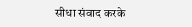सीधा संवाद करके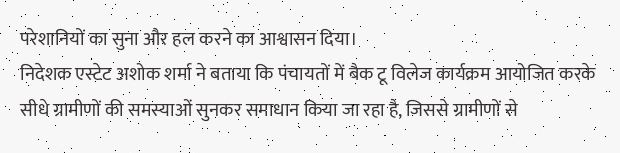परेशानियों का सुना और हल करने का आश्वासन दिया।
निदेशक एस्टेट अशोक शर्मा ने बताया कि पंचायतों में बैक टू विलेज कार्यक्रम आयोजित करके सीधे ग्रामीणों की समस्याओं सुनकर समाधान किया जा रहा है, जिससे ग्रामीणों से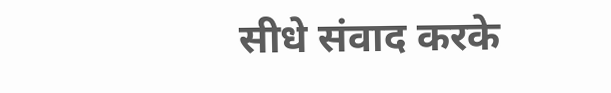सीधे संवाद करके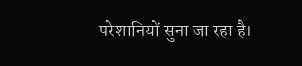परेशानियों सुना जा रहा है।